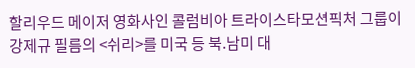할리우드 메이저 영화사인 콜럼비아 트라이스타모션픽처 그룹이 강제규 필름의 <쉬리>를 미국 등 북.남미 대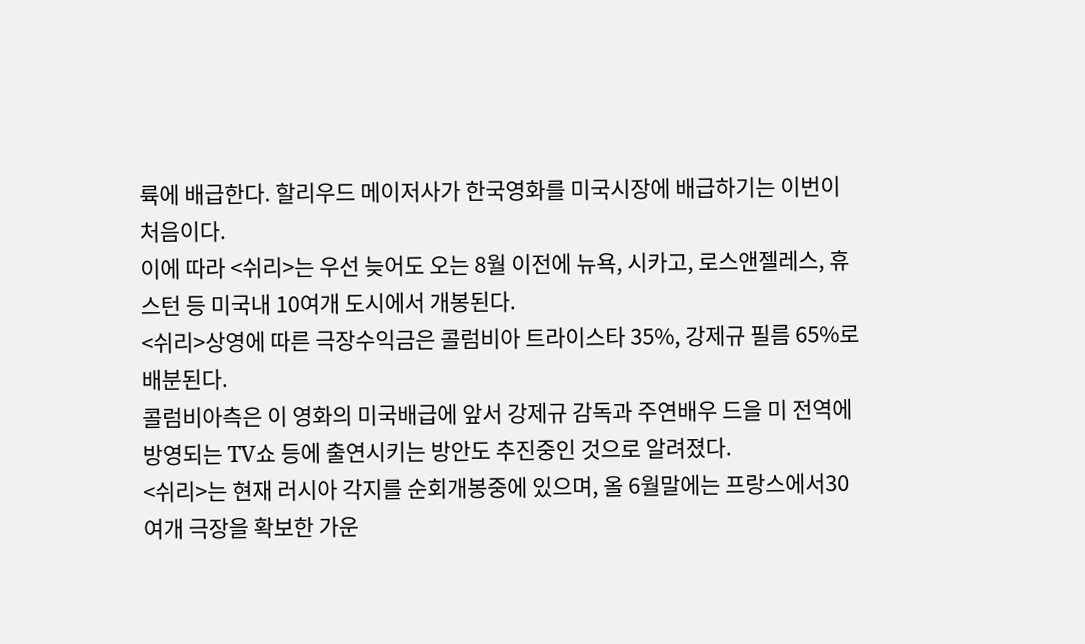륙에 배급한다. 할리우드 메이저사가 한국영화를 미국시장에 배급하기는 이번이 처음이다.
이에 따라 <쉬리>는 우선 늦어도 오는 8월 이전에 뉴욕, 시카고, 로스앤젤레스, 휴스턴 등 미국내 10여개 도시에서 개봉된다.
<쉬리>상영에 따른 극장수익금은 콜럼비아 트라이스타 35%, 강제규 필름 65%로 배분된다.
콜럼비아측은 이 영화의 미국배급에 앞서 강제규 감독과 주연배우 드을 미 전역에 방영되는 TV쇼 등에 출연시키는 방안도 추진중인 것으로 알려졌다.
<쉬리>는 현재 러시아 각지를 순회개봉중에 있으며, 올 6월말에는 프랑스에서30여개 극장을 확보한 가운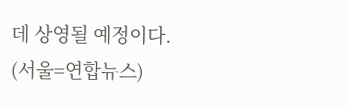데 상영될 예정이다.
(서울=연합뉴스)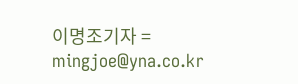이명조기자 = mingjoe@yna.co.kr